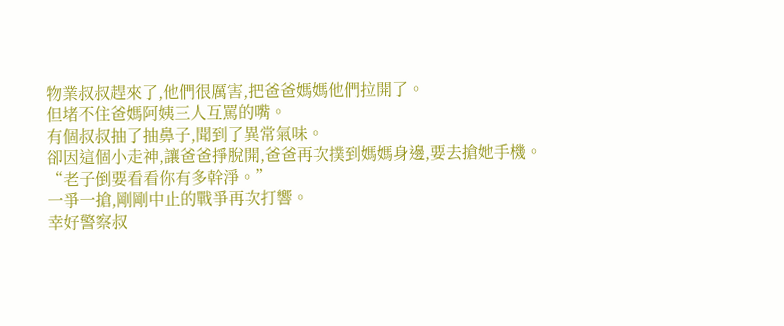物業叔叔趕來了,他們很厲害,把爸爸媽媽他們拉開了。
但堵不住爸媽阿姨三人互罵的嘴。
有個叔叔抽了抽鼻子,聞到了異常氣味。
卻因這個小走神,讓爸爸掙脫開,爸爸再次撲到媽媽身邊,要去搶她手機。
“老子倒要看看你有多幹淨。”
一爭一搶,剛剛中止的戰爭再次打響。
幸好警察叔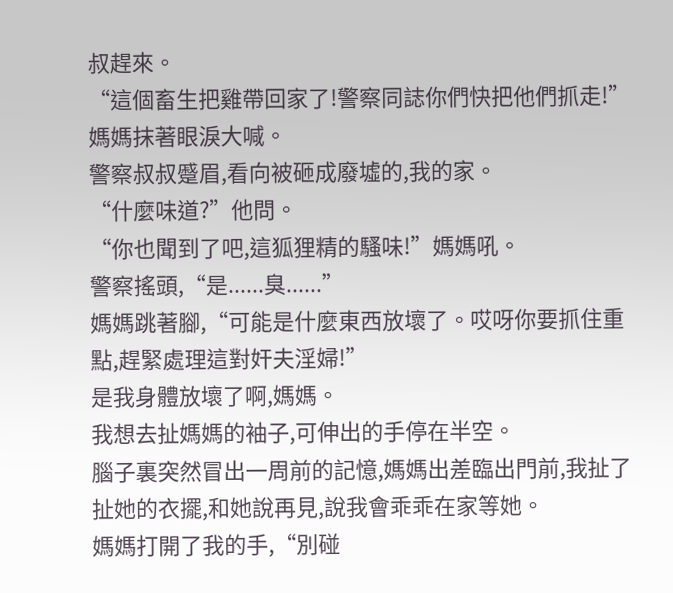叔趕來。
“這個畜生把雞帶回家了!警察同誌你們快把他們抓走!”媽媽抹著眼淚大喊。
警察叔叔蹙眉,看向被砸成廢墟的,我的家。
“什麼味道?”他問。
“你也聞到了吧,這狐狸精的騷味!”媽媽吼。
警察搖頭,“是......臭......”
媽媽跳著腳,“可能是什麼東西放壞了。哎呀你要抓住重點,趕緊處理這對奸夫淫婦!”
是我身體放壞了啊,媽媽。
我想去扯媽媽的袖子,可伸出的手停在半空。
腦子裏突然冒出一周前的記憶,媽媽出差臨出門前,我扯了扯她的衣擺,和她說再見,說我會乖乖在家等她。
媽媽打開了我的手,“別碰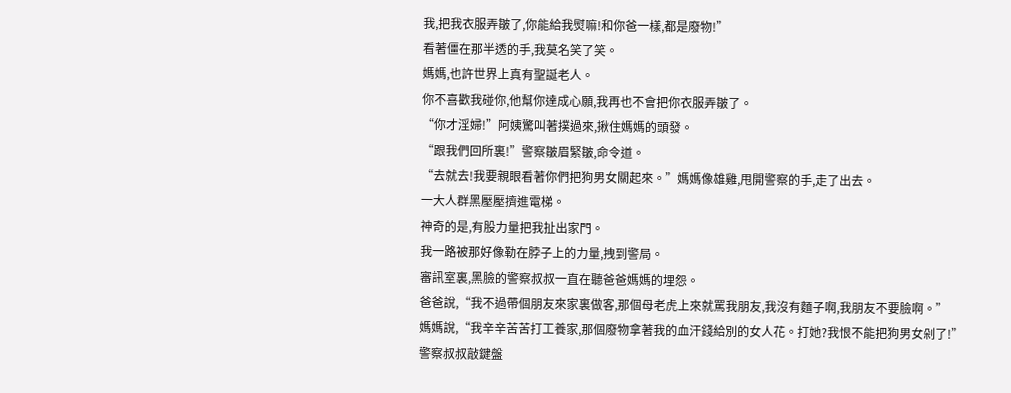我,把我衣服弄皺了,你能給我熨嘛!和你爸一樣,都是廢物!”
看著僵在那半透的手,我莫名笑了笑。
媽媽,也許世界上真有聖誕老人。
你不喜歡我碰你,他幫你達成心願,我再也不會把你衣服弄皺了。
“你才淫婦!”阿姨驚叫著撲過來,揪住媽媽的頭發。
“跟我們回所裏!”警察皺眉緊皺,命令道。
“去就去!我要親眼看著你們把狗男女關起來。”媽媽像雄雞,甩開警察的手,走了出去。
一大人群黑壓壓擠進電梯。
神奇的是,有股力量把我扯出家門。
我一路被那好像勒在脖子上的力量,拽到警局。
審訊室裏,黑臉的警察叔叔一直在聽爸爸媽媽的埋怨。
爸爸說,“我不過帶個朋友來家裏做客,那個母老虎上來就罵我朋友,我沒有麵子啊,我朋友不要臉啊。”
媽媽說,“我辛辛苦苦打工養家,那個廢物拿著我的血汗錢給別的女人花。打她?我恨不能把狗男女剁了!”
警察叔叔敲鍵盤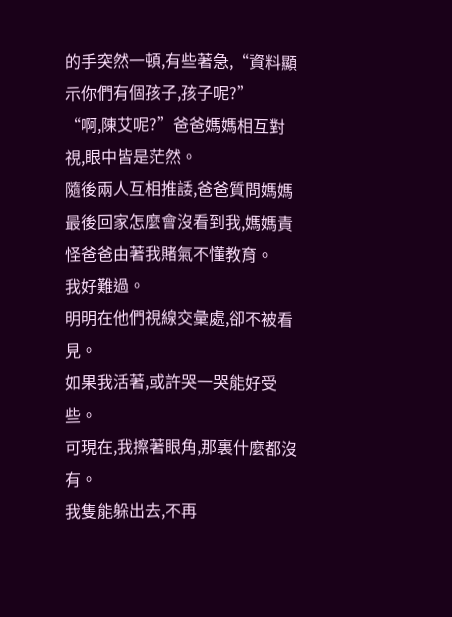的手突然一頓,有些著急,“資料顯示你們有個孩子,孩子呢?”
“啊,陳艾呢?”爸爸媽媽相互對視,眼中皆是茫然。
隨後兩人互相推諉,爸爸質問媽媽最後回家怎麼會沒看到我,媽媽責怪爸爸由著我賭氣不懂教育。
我好難過。
明明在他們視線交彙處,卻不被看見。
如果我活著,或許哭一哭能好受些。
可現在,我擦著眼角,那裏什麼都沒有。
我隻能躲出去,不再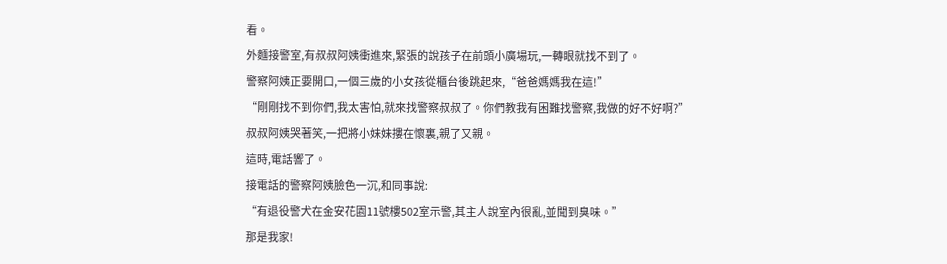看。
外麵接警室,有叔叔阿姨衝進來,緊張的說孩子在前頭小廣場玩,一轉眼就找不到了。
警察阿姨正要開口,一個三歲的小女孩從櫃台後跳起來,“爸爸媽媽我在這!”
“剛剛找不到你們,我太害怕,就來找警察叔叔了。你們教我有困難找警察,我做的好不好啊?”
叔叔阿姨哭著笑,一把將小妹妹摟在懷裏,親了又親。
這時,電話響了。
接電話的警察阿姨臉色一沉,和同事說:
“有退役警犬在金安花園11號樓502室示警,其主人說室內很亂,並聞到臭味。”
那是我家!